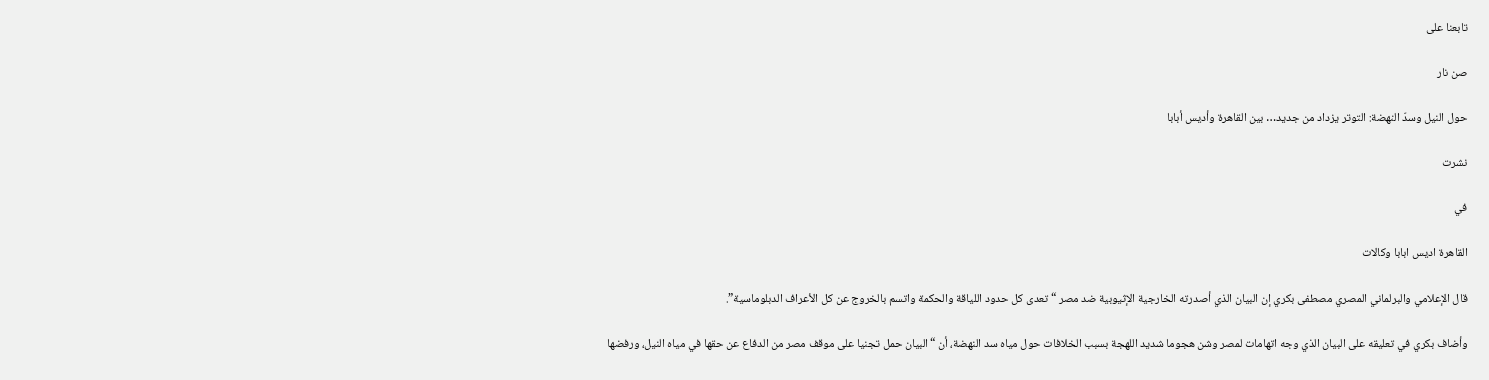تابعنا على

صن نار

حول النيل وسدّ النهضة: التوتر يزداد من جديد… بين القاهرة وأديس أبابا

نشرت

في

القاهرة اديس ابابا وكالات

قال الإعلامي والبرلماني المصري مصطفى بكري إن البيان الذي أصدرته الخارجية الإثيوبية ضد مصر “تعدى كل حدود اللياقة والحكمة واتسم بالخروج عن كل الأعراف الدبلوماسية”.

وأضاف بكري في تعليقه على البيان الذي وجه اتهامات لمصر وشن هجوما شديد اللهجة بسبب الخلافات حول مياه سد النهضة، أن “البيان حمل تجنيا على موقف مصر من الدفاع عن حقها في مياه النيل، ورفضها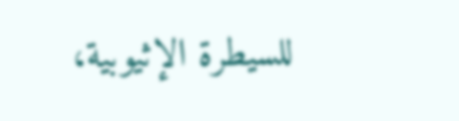للسيطرة الإثيوبية،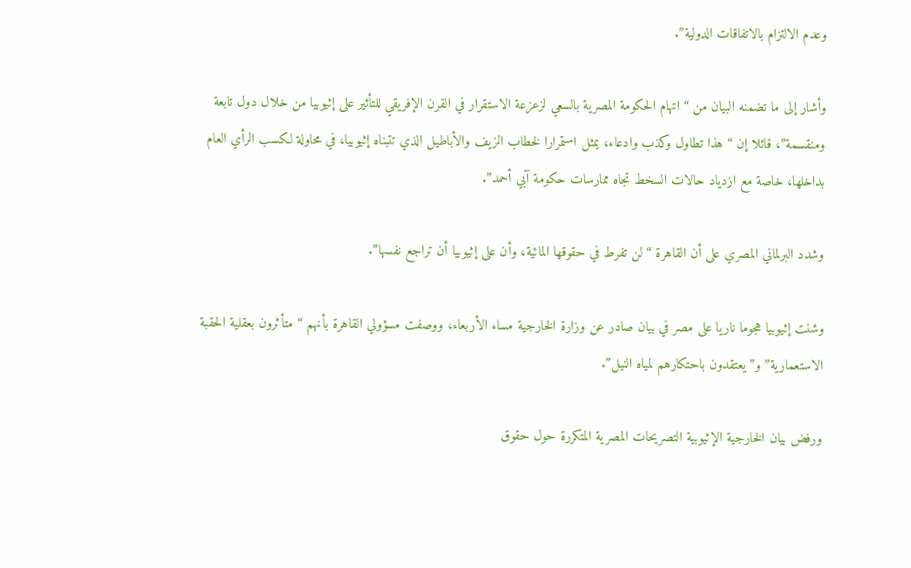وعدم الالتزام بالاتفاقات الدولية”.

وأشار إلى ما تضمنه البيان من “اتهام الحكومة المصرية بالسعي لزعزعة الاستقرار في القرن الإفريقي للتأثير على إثيوبيا من خلال دول تابعة ومنقسمة”، قائلا إن “هذا تطاول وكذب وادعاء، يمثل استمرارا لخطاب الزيف والأباطيل الذي تتبناه إثيوبيا، في محاولة لكسب الرأي العام بداخلها، خاصة مع ازدياد حالات السخط تجاه ممارسات حكومة آبي أحمد”.

وشدد البرلماني المصري على أن القاهرة “لن تفرط في حقوقها المائية، وأن على إثيوبيا أن تراجع نفسها”.

وشنت إثيوبيا هجوما ناريا على مصر في بيان صادر عن وزارة الخارجية مساء الأربعاء، ووصفت مسؤولي القاهرة بأنهم “متأثرون بعقلية الحقبة الاستعمارية” و”يعتقدون باحتكارهم لمياه النيل”.

ورفض بيان الخارجية الإثيوبية التصريحات المصرية المتكررة حول حقوق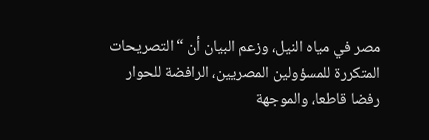مصر في مياه النيل، وزعم البيان أن “التصريحات المتكررة للمسؤولين المصريين، الرافضة للحوار رفضا قاطعا، والموجهة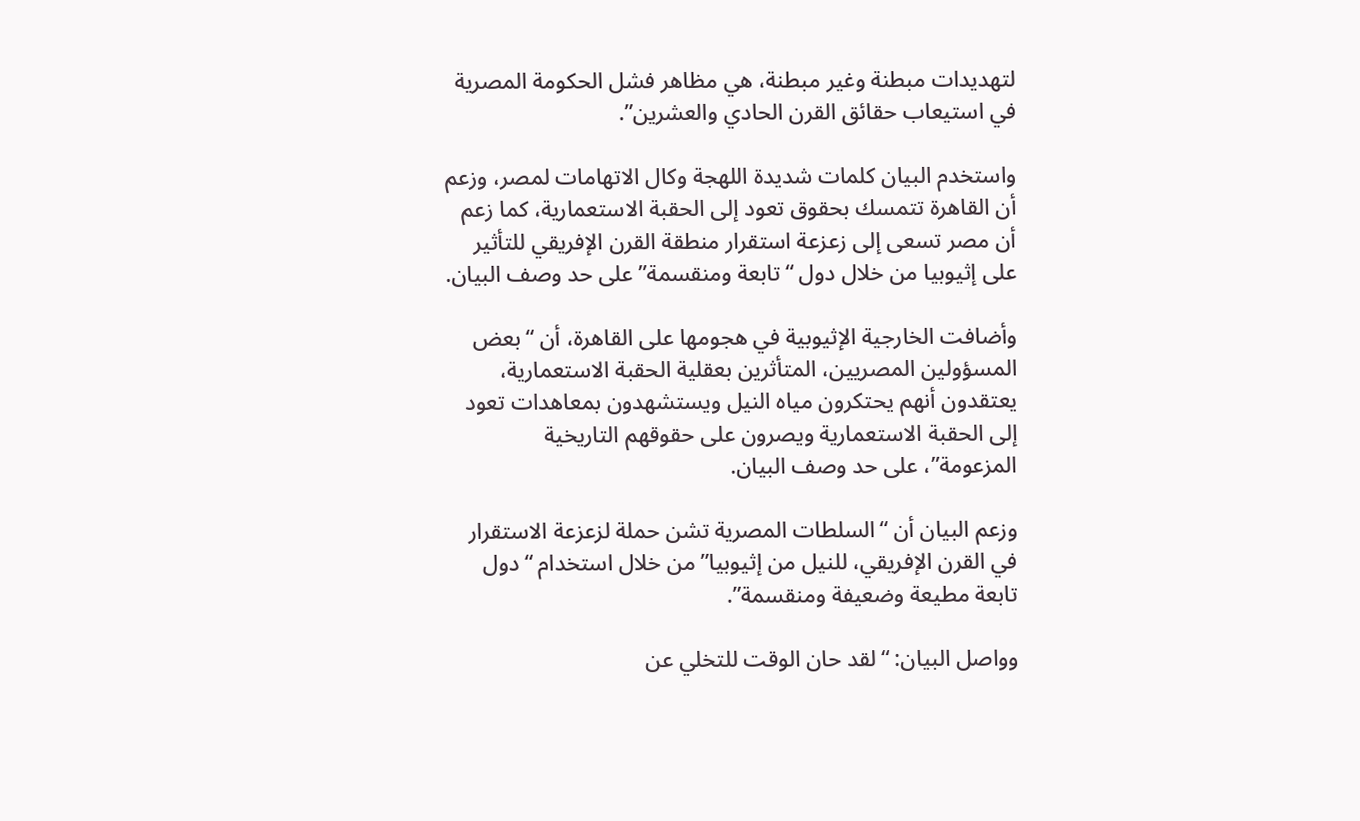لتهديدات مبطنة وغير مبطنة، هي مظاهر فشل الحكومة المصرية في استيعاب حقائق القرن الحادي والعشرين”.

واستخدم البيان كلمات شديدة اللهجة وكال الاتهامات لمصر، وزعم أن القاهرة تتمسك بحقوق تعود إلى الحقبة الاستعمارية، كما زعم أن مصر تسعى إلى زعزعة استقرار منطقة القرن الإفريقي للتأثير على إثيوبيا من خلال دول “تابعة ومنقسمة” على حد وصف البيان.

وأضافت الخارجية الإثيوبية في هجومها على القاهرة، أن “بعض المسؤولين المصريين، المتأثرين بعقلية الحقبة الاستعمارية، يعتقدون أنهم يحتكرون مياه النيل ويستشهدون بمعاهدات تعود إلى الحقبة الاستعمارية ويصرون على حقوقهم التاريخية المزعومة”، على حد وصف البيان.

وزعم البيان أن “السلطات المصرية تشن حملة لزعزعة الاستقرار في القرن الإفريقي، للنيل من إثيوبيا” من خلال استخدام “دول تابعة مطيعة وضعيفة ومنقسمة”.

وواصل البيان: “لقد حان الوقت للتخلي عن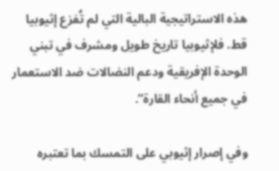هذه الاستراتيجية البالية التي لم تُفزع إثيوبيا قط. فلإثيوبيا تاريخ طويل ومشرف في تبني الوحدة الإفريقية ودعم النضالات ضد الاستعمار في جميع أنحاء القارة”.

وفي إصرار إثيوبي على التمسك بما تعتبره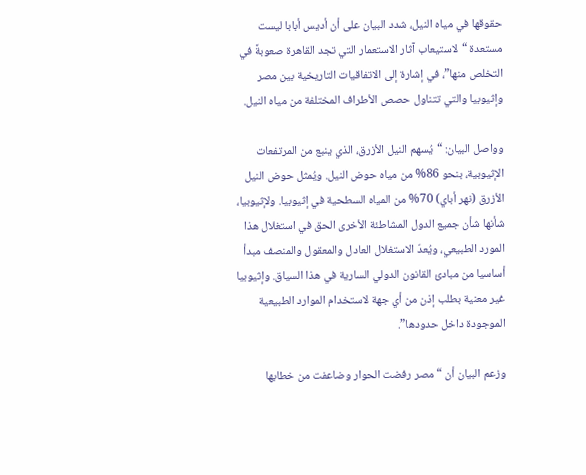حقوقها في مياه النيل، شدد البيان على أن أديس أبابا ليست مستعدة “لاستيعاب آثار الاستعمار التي تجد القاهرة صعوبةً في التخلص منها”، في إشارة إلى الاتفاقيات التاريخية بين مصر وإثيوبيا والتي تتناول حصص الأطراف المختلفة من مياه النيل.

وواصل البيان: “يُسهم النيل الأزرق، الذي ينبع من المرتفعات الإثيوبية، بنحو 86% من مياه حوض النيل. ويُمثل حوض النيل الأزرق (نهر أباي) 70% من المياه السطحية في إثيوبيا. ولإثيوبيا، شأنها شأن جميع الدول المشاطئة الأخرى الحق في استغلال هذا المورد الطبيعي، ويُعدّ الاستغلال العادل والمعقول والمنصف مبدأ أساسيا من مبادئ القانون الدولي السارية في هذا السياق. وإثيوبيا غير معنية بطلب إذن من أي جهة لاستخدام الموارد الطبيعية الموجودة داخل حدودها”.

وزعم البيان أن “مصر رفضت الحوار وضاعفت من خطابها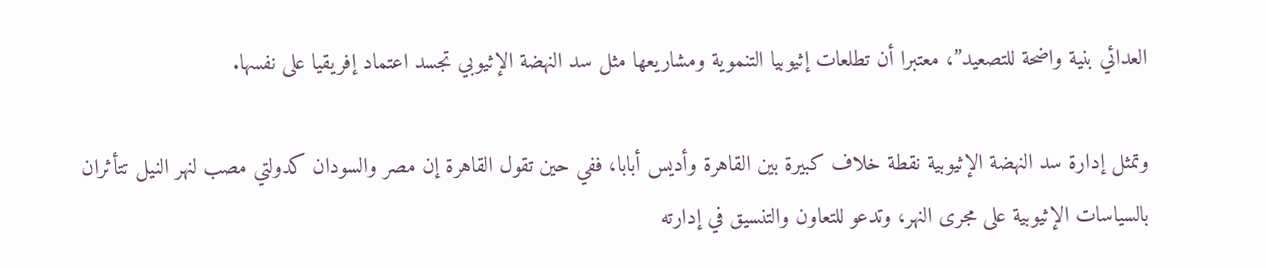العدائي بنية واضحة للتصعيد”، معتبرا أن تطلعات إثيوبيا التنموية ومشاريعها مثل سد النهضة الإثيوبي تجسد اعتماد إفريقيا على نفسها.

وتمثل إدارة سد النهضة الإثيوبية نقطة خلاف كبيرة بين القاهرة وأديس أبابا، ففي حين تقول القاهرة إن مصر والسودان كدولتي مصب لنهر النيل تتأثران بالسياسات الإثيوبية على مجرى النهر، وتدعو للتعاون والتنسيق في إدارته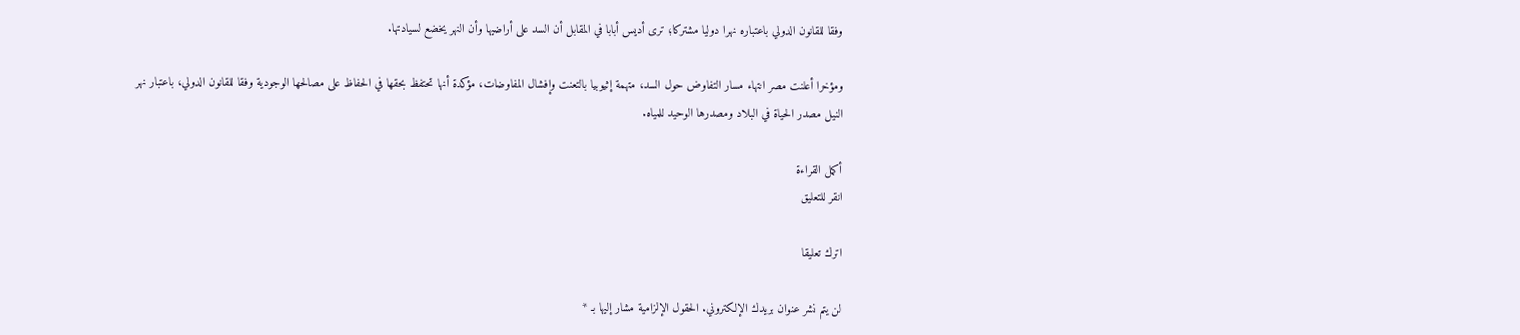وفقا للقانون الدولي باعتباره نهرا دوليا مشتركا؛ ترى أديس أبابا في المقابل أن السد على أراضيها وأن النهر يخضع لسيادتها.

ومؤخرا أعلنت مصر انتهاء مسار التفاوض حول السد، متهمة إثيوبيا بالتعنت وإفشال المفاوضات، مؤكدة أنها تحتفظ بحقها في الحفاظ على مصالحها الوجودية وفقا للقانون الدولي، باعتبار نهر النيل مصدر الحياة في البلاد ومصدرها الوحيد للمياه.

أكمل القراءة
انقر للتعليق

اترك تعليقا

لن يتم نشر عنوان بريدك الإلكتروني. الحقول الإلزامية مشار إليها بـ *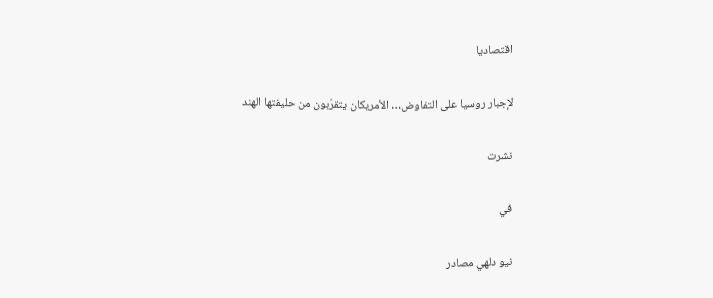اقتصاديا

لإجبار روسيا على التفاوض… الأمريكان يتقرّبون من حليفتها الهند

نشرت

في

نيو دلهي مصادر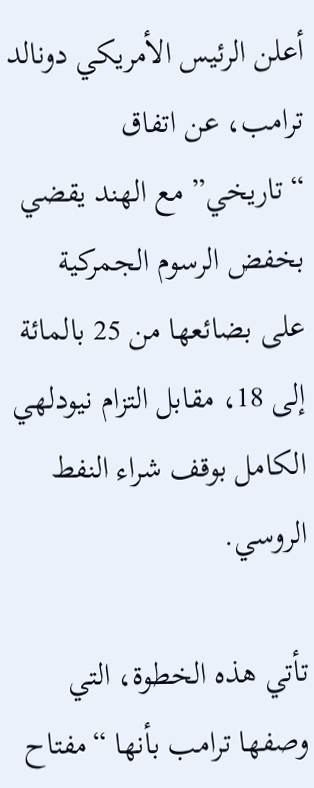أعلن الرئيس الأمريكي دونالد ترامب، عن اتفاق “تاريخي” مع الهند يقضي بخفض الرسوم الجمركية على بضائعها من 25 بالمائة إلى 18، مقابل التزام نيودلهي الكامل بوقف شراء النفط الروسي.

تأتي هذه الخطوة، التي وصفها ترامب بأنها “مفتاح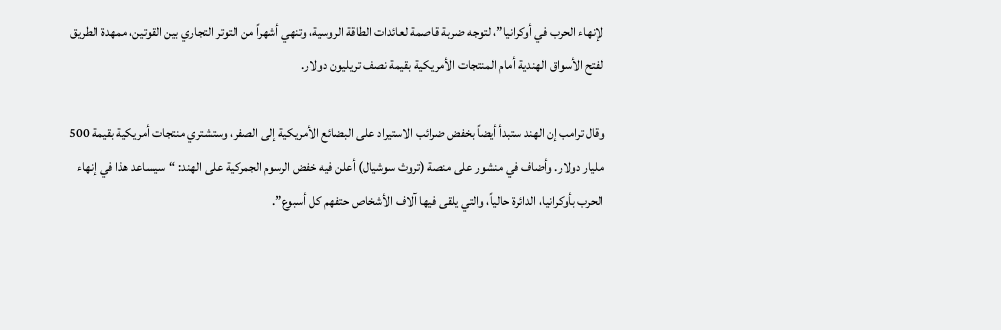لإنهاء الحرب في أوكرانيا”، لتوجه ضربة قاصمة لعائدات الطاقة الروسية، وتنهي أشهراً من التوتر التجاري بين القوتين، ممهدة الطريق لفتح الأسواق الهندية أمام المنتجات الأمريكية بقيمة نصف تريليون دولار.

وقال ترامب إن الهند ستبدأ أيضاً بخفض ضرائب الاستيراد على البضائع الأمريكية إلى الصفر، وستشتري منتجات أمريكية بقيمة 500 مليار دولار. وأضاف في منشور على منصة (تروث سوشيال) أعلن فيه خفض الرسوم الجمركية على الهند: “سيساعد هذا في إنهاء الحرب بأوكرانيا، الدائرة حالياً، والتي يلقى فيها آلاف الأشخاص حتفهم كل أسبوع”.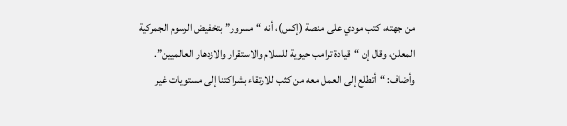من جهته، كتب مودي على منصة (إكس)، أنه “مسرور” بتخفيض الرسوم الجمركية المعلن، وقال إن “قيادة ترامب حيوية للسلام والاستقرار والازدهار العالميين”. وأضاف: “أتطلع إلى العمل معه من كثب للارتقاء بشراكتنا إلى مستويات غير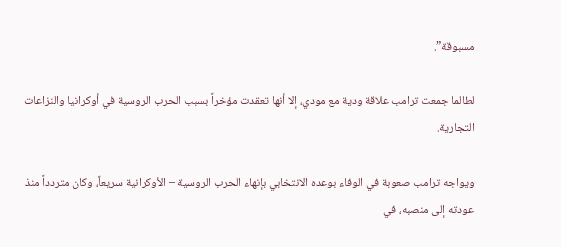مسبوقة”.

لطالما جمعت ترامب علاقة ودية مع مودي، إلا أنها تعقدت مؤخراً بسبب الحرب الروسية في أوكرانيا والنزاعات التجارية.

ويواجه ترامب صعوبة في الوفاء بوعده الانتخابي بإنهاء الحرب الروسية – الأوكرانية سريعاً، وكان متردداً منذ عودته إلى منصبه، في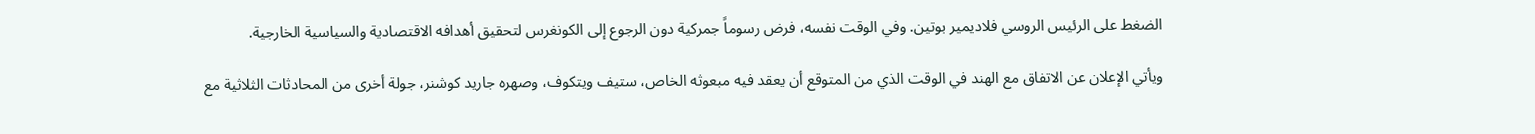الضغط على الرئيس الروسي فلاديمير بوتين. وفي الوقت نفسه، فرض رسوماً جمركية دون الرجوع إلى الكونغرس لتحقيق أهدافه الاقتصادية والسياسية الخارجية.

ويأتي الإعلان عن الاتفاق مع الهند في الوقت الذي من المتوقع أن يعقد فيه مبعوثه الخاص، ستيف ويتكوف، وصهره جاريد كوشنر، جولة أخرى من المحادثات الثلاثية مع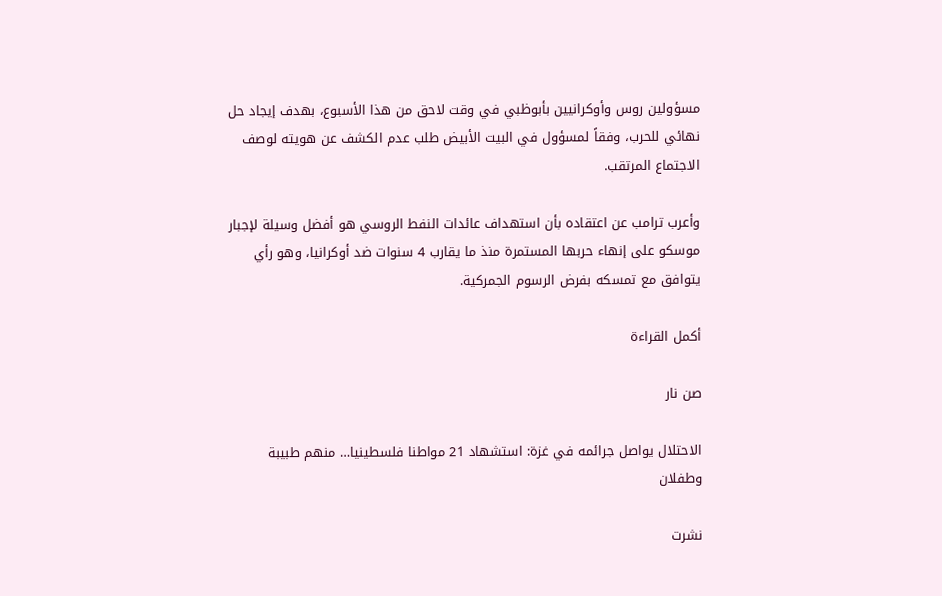مسؤولين روس وأوكرانيين بأبوظبي في وقت لاحق من هذا الأسبوع، بهدف إيجاد حل نهائي للحرب، وفقاً لمسؤول في البيت الأبيض طلب عدم الكشف عن هويته لوصف الاجتماع المرتقب.

وأعرب ترامب عن اعتقاده بأن استهداف عائدات النفط الروسي هو أفضل وسيلة لإجبار موسكو على إنهاء حربها المستمرة منذ ما يقارب 4 سنوات ضد أوكرانيا، وهو رأي يتوافق مع تمسكه بفرض الرسوم الجمركية.

أكمل القراءة

صن نار

الاحتلال يواصل جرائمه في غزة: استشهاد 21 مواطنا فلسطينيا… منهم طبيبة وطفلان

نشرت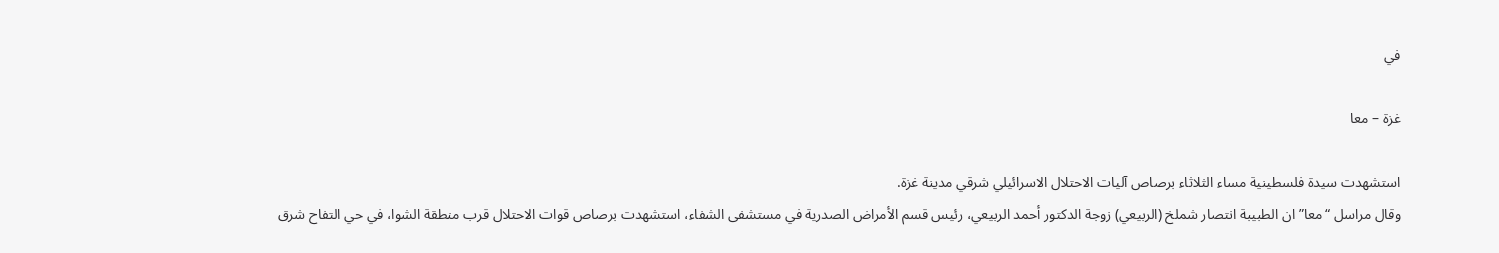في

غزة – معا

استشهدت سيدة فلسطينية مساء الثلاثاء برصاص آليات الاحتلال الاسرائيلي شرقي مدينة غزة.
وقال مراسل “معا” ان الطبيبة انتصار شملخ (الربيعي) زوجة الدكتور أحمد الربيعي، رئيس قسم الأمراض الصدرية في مستشفى الشفاء، استشهدت برصاص قوات الاحتلال قرب منطقة الشوا، في حي التفاح شرق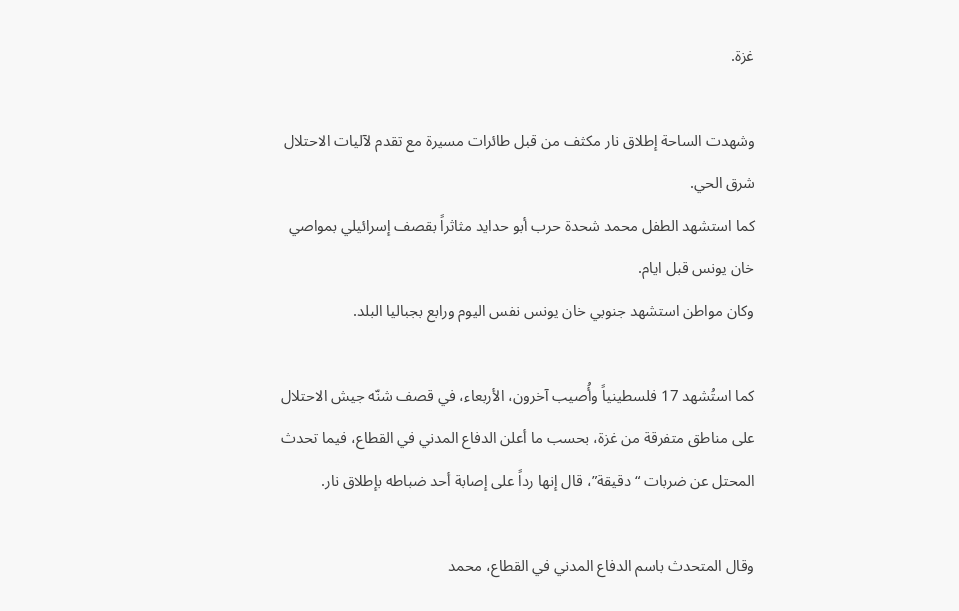غزة.

وشهدت الساحة إطلاق نار مكثف من قبل طائرات مسيرة مع تقدم لآليات الاحتلال شرق الحي.
كما استشهد الطفل محمد شحدة حرب أبو حدايد مثاثراً بقصف إسرائيلي بمواصي خان يونس قبل ايام.
وكان مواطن استشهد جنوبي خان يونس نفس اليوم ورابع بجباليا البلد.

كما استُشهد 17 فلسطينياً وأُصيب آخرون، الأربعاء، في قصف شنّه جيش الاحتلال على مناطق متفرقة من غزة، بحسب ما أعلن الدفاع المدني في القطاع، فيما تحدث المحتل عن ضربات “دقيقة”، قال إنها رداً على إصابة أحد ضباطه بإطلاق نار.

وقال المتحدث باسم الدفاع المدني في القطاع، محمد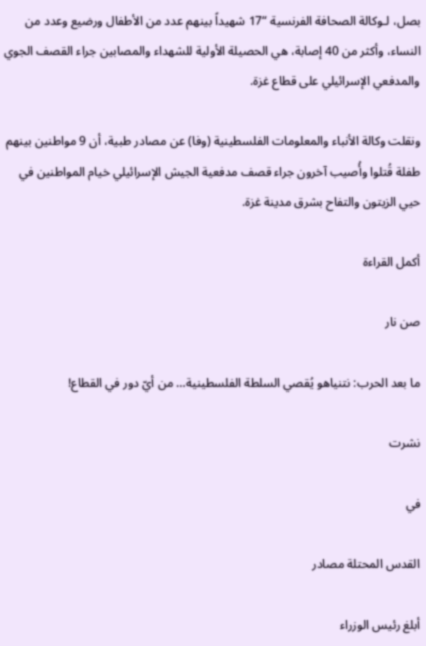بصل، لـوكالة الصحافة الفرنسية “17 شهيداً بينهم عدد من الأطفال ورضيع وعدد من النساء، وأكثر من 40 إصابة، هي الحصيلة الأولية للشهداء والمصابين جراء القصف الجوي والمدفعي الإسرائيلي على قطاع غزة.

ونقلت وكالة الأنباء والمعلومات الفلسطينية (وفا) عن مصادر طبية، أن 9 مواطنين بينهم طفلة قُتلوا وأُصيب آخرون جراء قصف مدفعية الجيش الإسرائيلي خيام المواطنين في حيي الزيتون والتفاح بشرق مدينة غزة.

أكمل القراءة

صن نار

ما بعد الحرب: نتنياهو يُقصي السلطة الفلسطينية… من أيّ دور في القطاع!

نشرت

في

القدس المحتلة مصادر

أبلغ رئيس الوزراء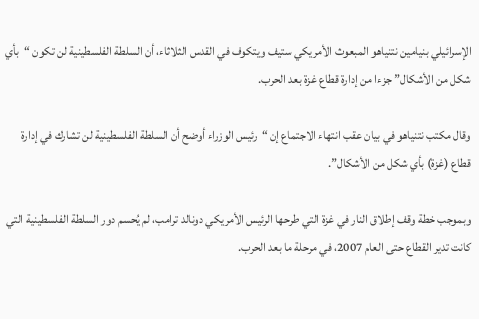الإسرائيلي بنيامين نتنياهو المبعوث الأمريكي ستيف ويتكوف في القدس الثلاثاء، أن السلطة الفلسطينية لن تكون “بأي شكل من الأشكال” جزءا من إدارة قطاع غزة بعد الحرب.

وقال مكتب نتنياهو في بيان عقب انتهاء الاجتماع إن “رئيس الوزراء أوضح أن السلطة الفلسطينية لن تشارك في إدارة قطاع (غزة) بأي شكل من الأشكال”.

وبموجب خطة وقف إطلاق النار في غزة التي طرحها الرئيس الأمريكي دونالد ترامب، لم يُحسم دور السلطة الفلسطينية التي كانت تدير القطاع حتى العام 2007، في مرحلة ما بعد الحرب.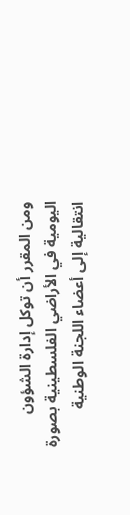ومن المقرر أن توكل إدارة الشؤون اليومية في الأراضي الفلسطينية بصورة انتقالية إلى أعضاء اللجنة الوطنية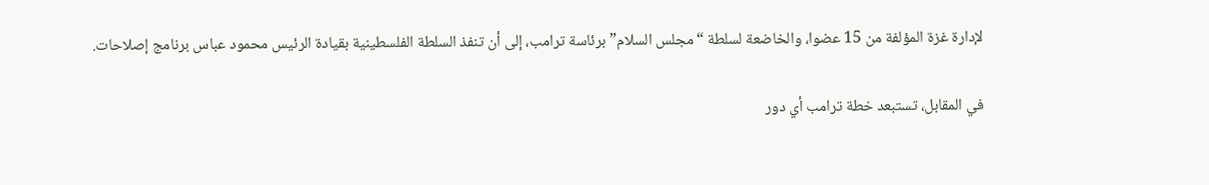لإدارة غزة المؤلفة من 15 عضوا، والخاضعة لسلطة “مجلس السلام” برئاسة ترامب، إلى أن تنفذ السلطة الفلسطينية بقيادة الرئيس محمود عباس برنامج إصلاحات.

في المقابل، تستبعد خطة ترامب أي دور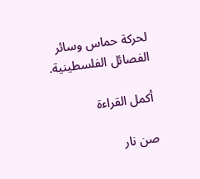لحركة حماس وسائر الفصائل الفلسطينية.

أكمل القراءة

صن نار